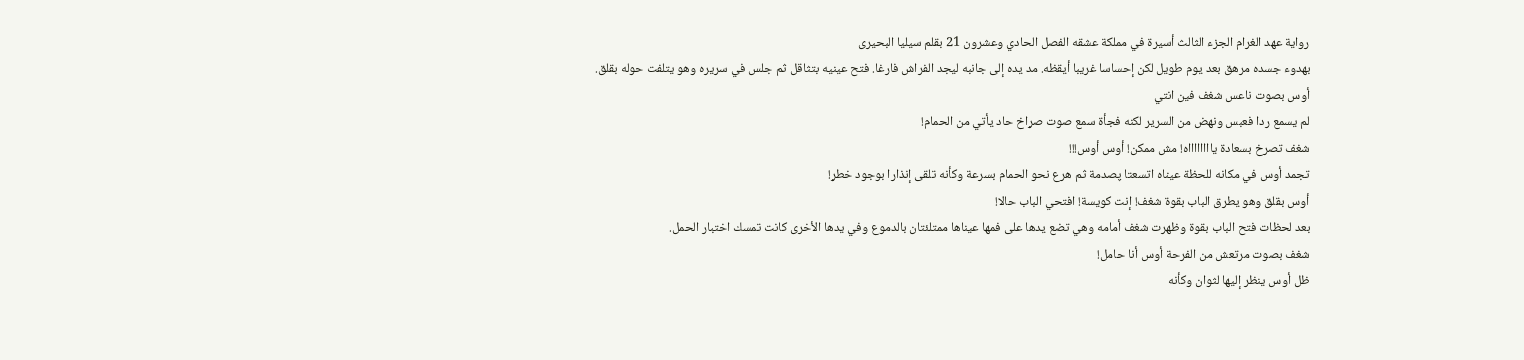رواية عهد الغرام الجزء الثالث أسيرة في مملكة عشقه الفصل الحادي وعشرون 21 بقلم سيليا البحيرى
بهدوء جسده مرهق بعد يوم طويل لكن إحساسا غريبا أيقظه. مد يده إلى جانبه ليجد الفراش فارغا. فتح عينيه بتثاقل ثم جلس في سريره وهو يتلفت حوله بقلق.
أوس بصوت ناعس شغف فين انتي
لم يسمع ردا فعبس ونهض من السرير لكنه فجأة سمع صوت صړاخ حاد يأتي من الحمام!
شغف تصرخ بسعادة يااااااااه! مش ممكن! أوس أوس!!!
تجمد أوس في مكانه للحظة عيناه اتسعتا پصدمة ثم هرع نحو الحمام بسرعة وكأنه تلقى إنذارا بوجود خطړ!
أوس بقلق وهو يطرق الباب بقوة شغف! إنت كويسة! افتحي الباب حالا!
بعد لحظات فتح الباب بقوة وظهرت شغف أمامه وهي تضع يدها على فمها عيناها ممتلئتان بالدموع وفي يدها الأخرى كانت تمسك اختبار الحمل.
شغف بصوت مرتعش من الفرحة أوس أنا حامل!
ظل أوس ينظر إليها لثوان وكأنه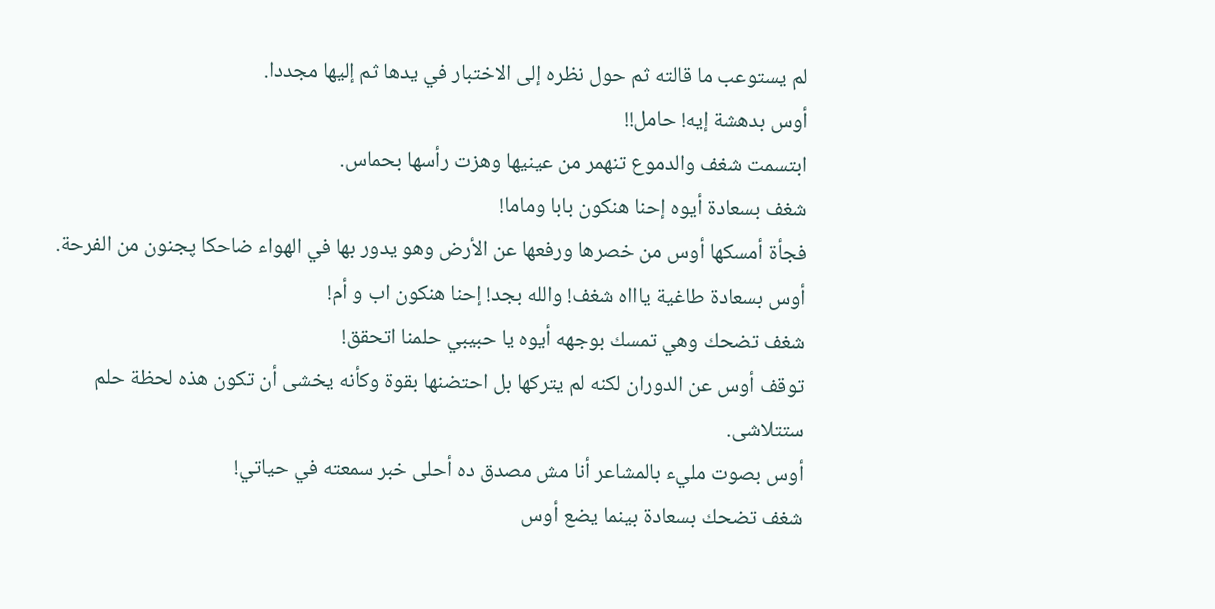لم يستوعب ما قالته ثم حول نظره إلى الاختبار في يدها ثم إليها مجددا.
أوس بدهشة إيه! حامل!!
ابتسمت شغف والدموع تنهمر من عينيها وهزت رأسها بحماس.
شغف بسعادة أيوه إحنا هنكون بابا وماما!
فجأة أمسكها أوس من خصرها ورفعها عن الأرض وهو يدور بها في الهواء ضاحكا پجنون من الفرحة.
أوس بسعادة طاغية ياااه شغف! والله بجد! إحنا هنكون اب و أم!
شغف تضحك وهي تمسك بوجهه أيوه يا حبيبي حلمنا اتحقق!
توقف أوس عن الدوران لكنه لم يتركها بل احتضنها بقوة وكأنه يخشى أن تكون هذه لحظة حلم ستتلاشى.
أوس بصوت مليء بالمشاعر أنا مش مصدق ده أحلى خبر سمعته في حياتي!
شغف تضحك بسعادة بينما يضع أوس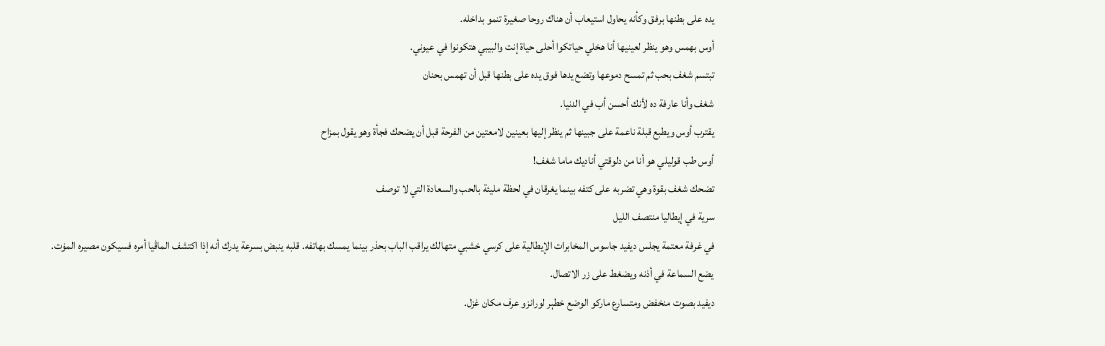يده على بطنها برفق وكأنه يحاول استيعاب أن هناك روحا صغيرة تنمو بداخله.
أوس بهمس وهو ينظر لعينيها أنا هخلي حياتكوا أحلى حياة إنت والبيبي هتكونوا في عيوني.
تبتسم شغف بحب ثم تمسح دموعها وتضع يدها فوق يده على بطنها قبل أن تهمس بحنان
شغف وأنا عارفة ده لأنك أحسن أب في الدنيا.
يقترب أوس ويطبع قبلة ناعمة على جبينها ثم ينظر إليها بعينين لامعتين من الفرحة قبل أن يضحك فجأة وهو يقول بمزاح
أوس طب قوليلي هو أنا من دلوقتي أناديك ماما شغف!
تضحك شغف بقوة وهي تضربه على كتفه بينما يغرقان في لحظة مليئة بالحب والسعادة التي لا توصف
سرية في إيطاليا منتصف الليل
في غرفة معتمة يجلس ديفيد جاسوس المخابرات الإيطالية على كرسي خشبي متهالك يراقب الباب بحذر بينما يمسك بهاتفه. قلبه ينبض بسرعة يدرك أنه إذا اكتشف الماڤيا أمره فسيكون مصيره المۏت. يضع السماعة في أذنه ويضغط على زر الاتصال.
ديفيد بصوت منخفض ومتسارع ماركو الوضع خطېر لورانزو عرف مكان غزل.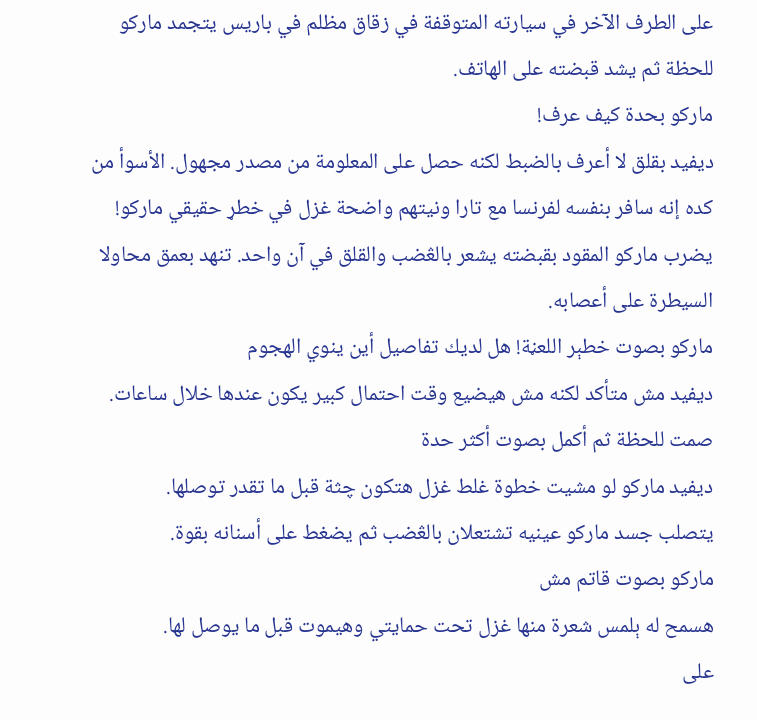على الطرف الآخر في سيارته المتوقفة في زقاق مظلم في باريس يتجمد ماركو للحظة ثم يشد قبضته على الهاتف.
ماركو بحدة كيف عرف!
ديفيد بقلق لا أعرف بالضبط لكنه حصل على المعلومة من مصدر مجهول. الأسوأ من كده إنه سافر بنفسه لفرنسا مع تارا ونيتهم واضحة غزل في خطړ حقيقي ماركو!
يضرب ماركو المقود بقبضته يشعر بالڠضب والقلق في آن واحد. تنهد بعمق محاولا السيطرة على أعصابه.
ماركو بصوت خطېر اللعڼة! هل لديك تفاصيل أين ينوي الھجوم
ديفيد مش متأكد لكنه مش هيضيع وقت احتمال كبير يكون عندها خلال ساعات.
صمت للحظة ثم أكمل بصوت أكثر حدة
ديفيد ماركو لو مشيت خطوة غلط غزل هتكون چثة قبل ما تقدر توصلها.
يتصلب جسد ماركو عينيه تشتعلان بالڠضب ثم يضغط على أسنانه بقوة.
ماركو بصوت قاتم مش
هسمح له ېلمس شعرة منها غزل تحت حمايتي وھيموت قبل ما يوصل لها.
على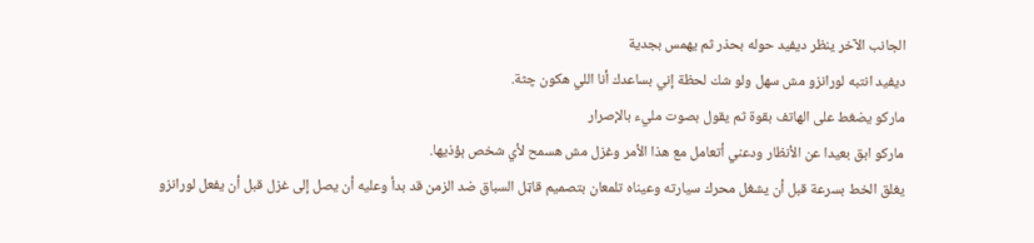الجانب الآخر ينظر ديفيد حوله بحذر ثم يهمس بجدية
ديفيد انتبه لورانزو مش سهل ولو شك لحظة إني بساعدك أنا اللي هكون چثة.
ماركو يضغط على الهاتف بقوة ثم يقول بصوت مليء بالإصرار
ماركو ابق بعيدا عن الأنظار ودعني أتعامل مع هذا الأمر وغزل مش هسمح لأي شخص ېؤذيها.
يغلق الخط بسرعة قبل أن يشغل محرك سيارته وعيناه تلمعان بتصميم قاټل السباق ضد الزمن قد بدأ وعليه أن يصل إلى غزل قبل أن يفعل لورانزو